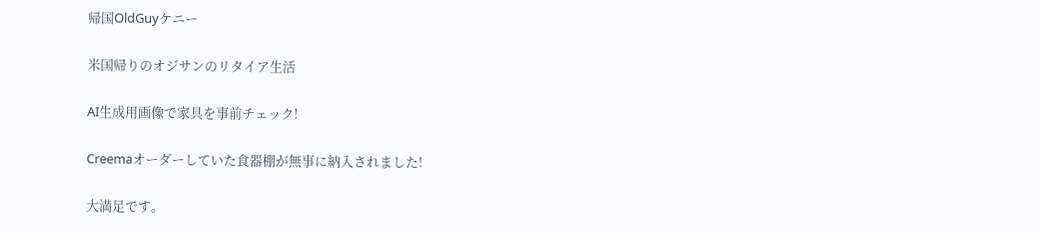帰国OldGuyケニー

米国帰りのオジサンのリタイア生活

AI生成用画像で家具を事前チェック!

Creemaオーダーしていた食器棚が無事に納入されました!

大満足です。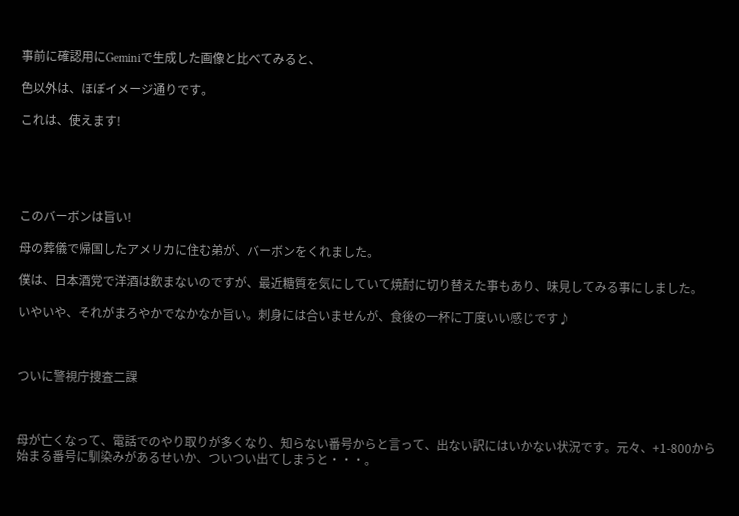事前に確認用にGeminiで生成した画像と比べてみると、

色以外は、ほぼイメージ通りです。

これは、使えます!





このバーボンは旨い!

母の葬儀で帰国したアメリカに住む弟が、バーボンをくれました。

僕は、日本酒党で洋酒は飲まないのですが、最近糖質を気にしていて焼酎に切り替えた事もあり、味見してみる事にしました。

いやいや、それがまろやかでなかなか旨い。刺身には合いませんが、食後の一杯に丁度いい感じです♪



ついに警視庁捜査二課



母が亡くなって、電話でのやり取りが多くなり、知らない番号からと言って、出ない訳にはいかない状況です。元々、+1-800から始まる番号に馴染みがあるせいか、ついつい出てしまうと・・・。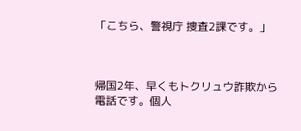「こちら、警視庁 捜査2課です。」



帰国2年、早くもトクリュウ詐欺から電話です。個人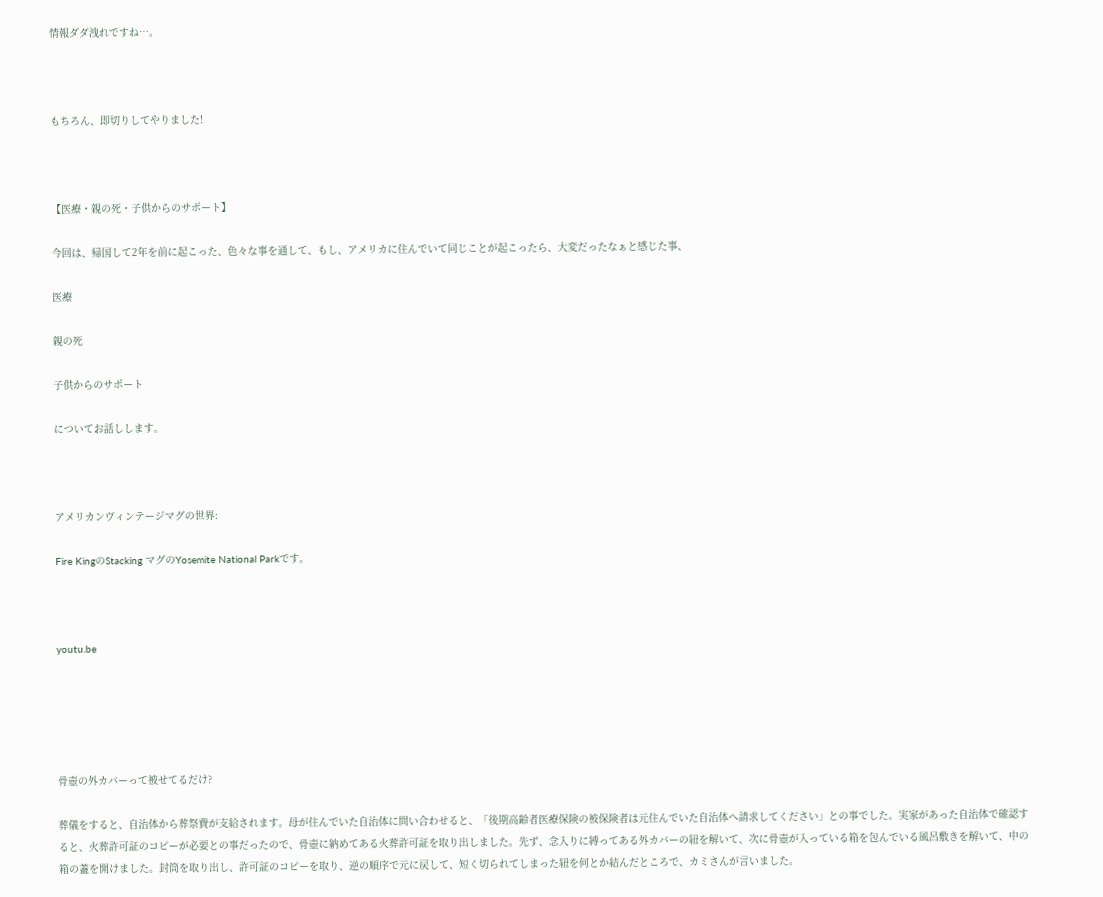情報ダダ洩れですね…。



もちろん、即切りしてやりました!



【医療・親の死・子供からのサポート】

今回は、帰国して2年を前に起こった、色々な事を通して、もし、アメリカに住んでいて同じことが起こったら、大変だったなぁと感じた事、

医療

親の死

子供からのサポート

についてお話しします。



アメリカンヴィンテージマグの世界:

Fire KingのStacking マグのYosemite National Parkです。



youtu.be





骨壺の外カバーって被せてるだけ?

葬儀をすると、自治体から葬祭費が支給されます。母が住んでいた自治体に問い合わせると、「後期高齢者医療保険の被保険者は元住んでいた自治体へ請求してください」との事でした。実家があった自治体で確認すると、火葬許可証のコピーが必要との事だったので、骨壺に納めてある火葬許可証を取り出しました。先ず、念入りに縛ってある外カバーの紐を解いて、次に骨壺が入っている箱を包んでいる風呂敷きを解いて、中の箱の蓋を開けました。封筒を取り出し、許可証のコピーを取り、逆の順序で元に戻して、短く切られてしまった紐を何とか結んだところで、カミさんが言いました。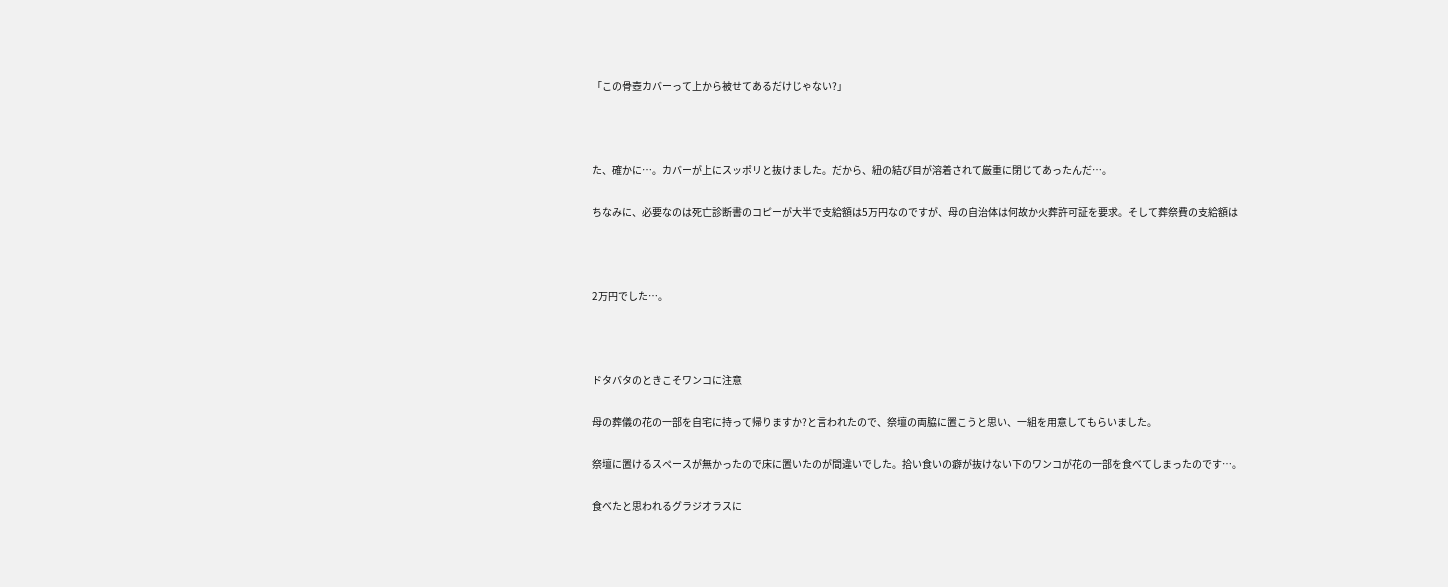「この骨壺カバーって上から被せてあるだけじゃない?」



た、確かに…。カバーが上にスッポリと抜けました。だから、紐の結び目が溶着されて厳重に閉じてあったんだ…。

ちなみに、必要なのは死亡診断書のコピーが大半で支給額は5万円なのですが、母の自治体は何故か火葬許可証を要求。そして葬祭費の支給額は



2万円でした…。



ドタバタのときこそワンコに注意

母の葬儀の花の一部を自宅に持って帰りますか?と言われたので、祭壇の両脇に置こうと思い、一組を用意してもらいました。

祭壇に置けるスペースが無かったので床に置いたのが間違いでした。拾い食いの癖が抜けない下のワンコが花の一部を食べてしまったのです…。

食べたと思われるグラジオラスに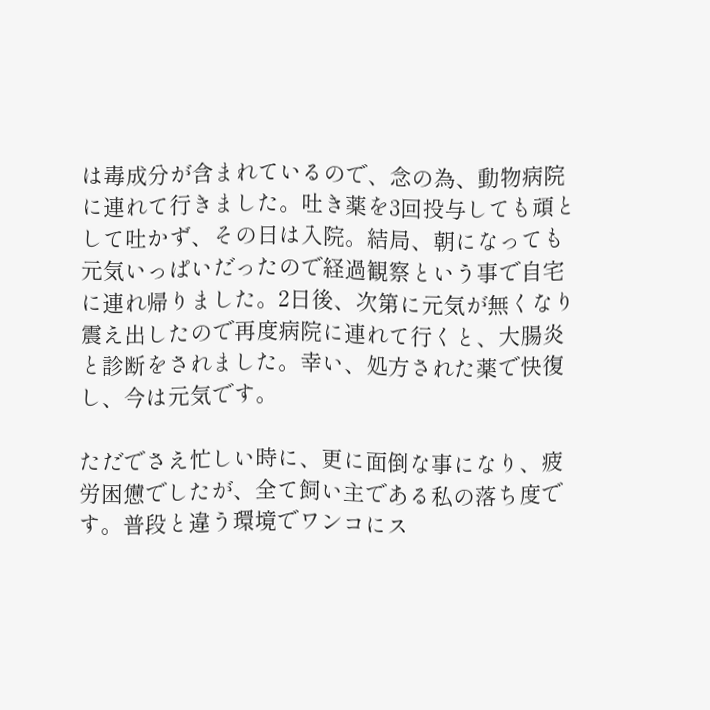は毒成分が含まれているので、念の為、動物病院に連れて行きました。吐き薬を3回投与しても頑として吐かず、その日は入院。結局、朝になっても元気いっぱいだったので経過観察という事で自宅に連れ帰りました。2日後、次第に元気が無くなり震え出したので再度病院に連れて行くと、大腸炎と診断をされました。幸い、処方された薬で快復し、今は元気です。

ただでさえ忙しい時に、更に面倒な事になり、疲労困憊でしたが、全て飼い主である私の落ち度です。普段と違う環境でワンコにス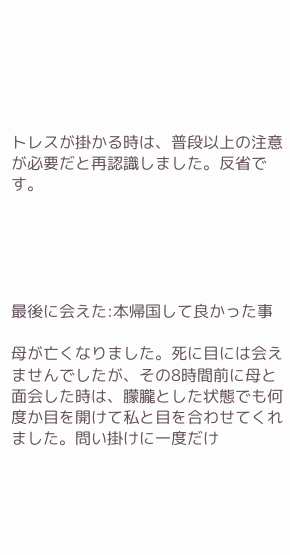トレスが掛かる時は、普段以上の注意が必要だと再認識しました。反省です。





最後に会えた:本帰国して良かった事

母が亡くなりました。死に目には会えませんでしたが、その8時間前に母と面会した時は、朦朧とした状態でも何度か目を開けて私と目を合わせてくれました。問い掛けに一度だけ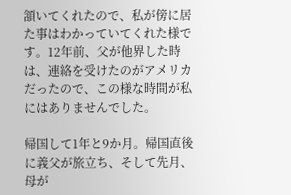頷いてくれたので、私が傍に居た事はわかっていてくれた様です。12年前、父が他界した時は、連絡を受けたのがアメリカだったので、この様な時間が私にはありませんでした。

帰国して1年と9か月。帰国直後に義父が旅立ち、そして先月、母が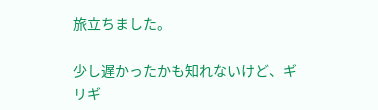旅立ちました。

少し遅かったかも知れないけど、ギリギ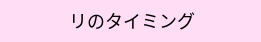リのタイミング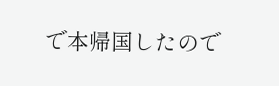で本帰国したので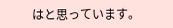はと思っています。